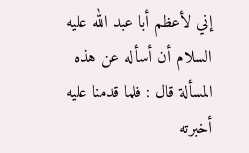إني لأعظم أبا عبد الله عليه السلام أن أسأله عن هذه المسألة قال : فلما قدمنا عليه أخبرته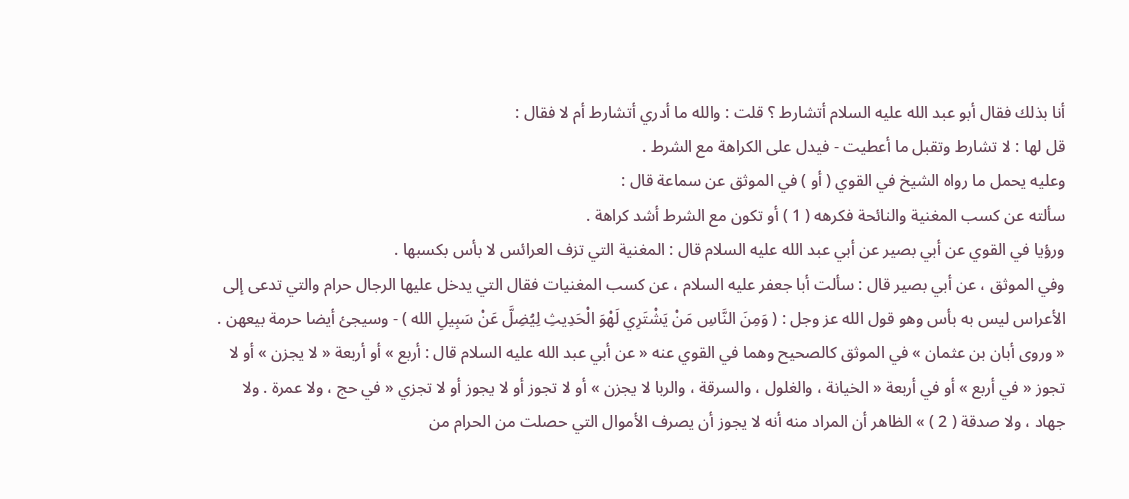أنا بذلك فقال أبو عبد الله عليه السلام أتشارط ؟ قلت : والله ما أدري أتشارط أم لا فقال :
قل لها : لا تشارط وتقبل ما أعطيت - فيدل على الكراهة مع الشرط .
وعليه يحمل ما رواه الشيخ في القوي ( أو ) في الموثق عن سماعة قال :
سألته عن كسب المغنية والنائحة فكرهه ( 1 ) أو تكون مع الشرط أشد كراهة .
ورؤيا في القوي عن أبي بصير عن أبي عبد الله عليه السلام قال : المغنية التي تزف العرائس لا بأس بكسبها .
وفي الموثق ، عن أبي بصير قال : سألت أبا جعفر عليه السلام ، عن كسب المغنيات فقال التي يدخل عليها الرجال حرام والتي تدعى إلى الأعراس ليس به بأس وهو قول الله عز وجل : ( وَمِنَ النَّاسِ مَنْ يَشْتَرِي لَهْوَ الْحَدِيثِ لِيُضِلَّ عَنْ سَبِيلِ الله ) - وسيجئ أيضا حرمة بيعهن .
« وروى أبان بن عثمان » في الموثق كالصحيح وهما في القوي عنه « عن أبي عبد الله عليه السلام قال : أربع » أو أربعة « لا يجزن » أو لا تجوز « في أربع » أو في أربعة « الخيانة ، والغلول ، والسرقة ، والربا لا يجزن » أو لا تجوز أو لا يجوز أو لا تجزي « في حج ، ولا عمرة . ولا جهاد ، ولا صدقة ( 2 ) » الظاهر أن المراد منه أنه لا يجوز أن يصرف الأموال التي حصلت من الحرام من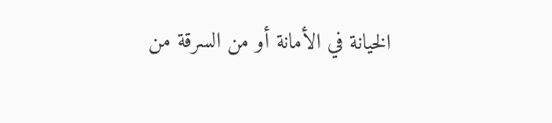الخيانة في الأمانة أو من السرقة من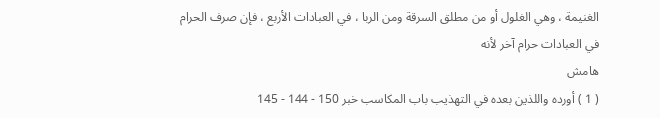الغنيمة ، وهي الغلول أو من مطلق السرقة ومن الربا ، في العبادات الأربع ، فإن صرف الحرام في العبادات حرام آخر لأنه
هامش
( 1 ) أورده واللذين بعده في التهذيب باب المكاسب خبر 150 - 144 - 145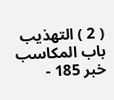( 2 ) التهذيب باب المكاسب خبر 185 -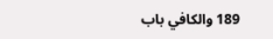189 والكافي باب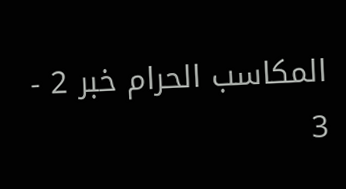المكاسب الحرام خبر 2 - 3